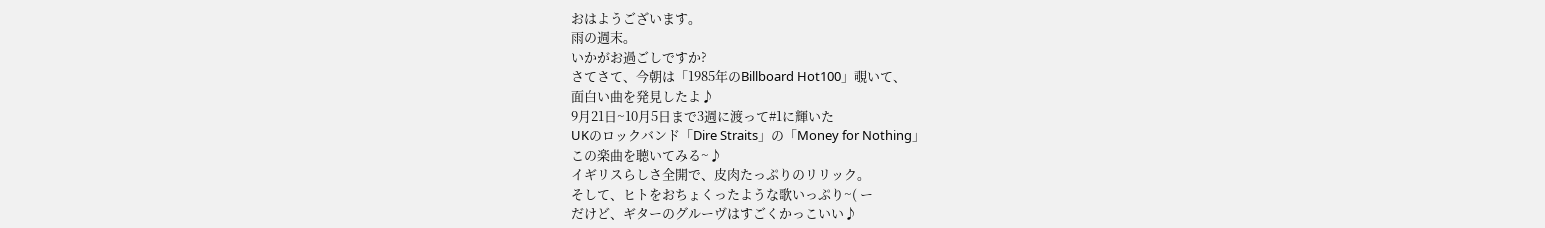おはようございます。
雨の週末。
いかがお過ごしですか?
さてさて、今朝は「1985年のBillboard Hot100」覗いて、
面白い曲を発見したよ♪
9月21日~10月5日まで3週に渡って#1に輝いた
UKのロックバンド「Dire Straits」の「Money for Nothing」
この楽曲を聴いてみる~♪
イギリスらしさ全開で、皮肉たっぷりのリリック。
そして、ヒトをおちょくったような歌いっぷり~( ー
だけど、ギターのグルーヴはすごくかっこいい♪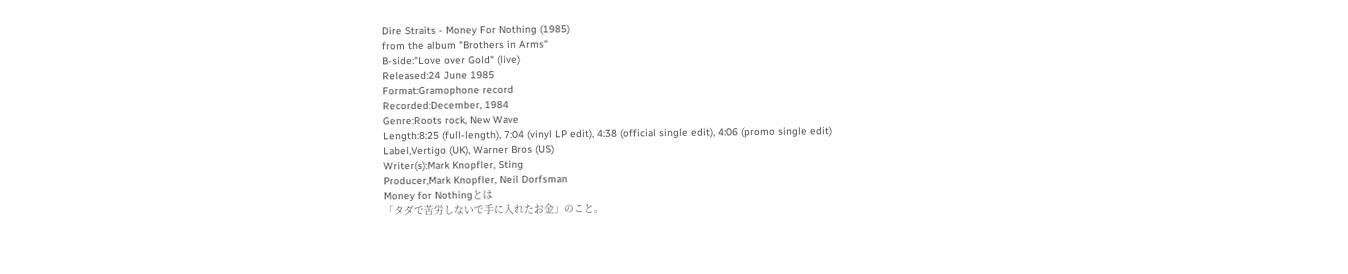Dire Straits - Money For Nothing (1985)
from the album "Brothers in Arms"
B-side:"Love over Gold" (live)
Released:24 June 1985
Format:Gramophone record
Recorded:December, 1984
Genre:Roots rock, New Wave
Length:8:25 (full-length), 7:04 (vinyl LP edit), 4:38 (official single edit), 4:06 (promo single edit)
Label,Vertigo (UK), Warner Bros (US)
Writer(s):Mark Knopfler, Sting
Producer,Mark Knopfler, Neil Dorfsman
Money for Nothingとは
「タダで苦労しないで手に入れたお金」のこと。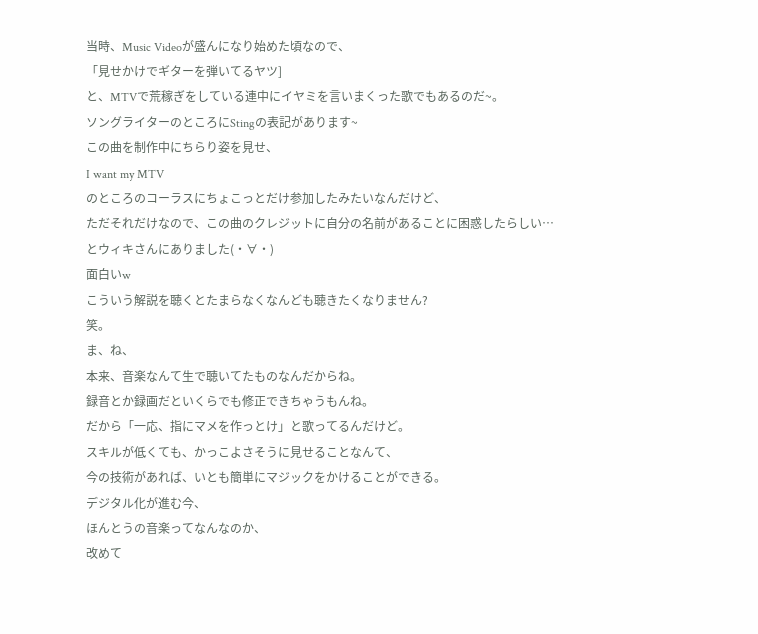当時、Music Videoが盛んになり始めた頃なので、
「見せかけでギターを弾いてるヤツ]
と、MTVで荒稼ぎをしている連中にイヤミを言いまくった歌でもあるのだ~。
ソングライターのところにStingの表記があります~
この曲を制作中にちらり姿を見せ、
I want my MTV
のところのコーラスにちょこっとだけ参加したみたいなんだけど、
ただそれだけなので、この曲のクレジットに自分の名前があることに困惑したらしい…
とウィキさんにありました(・∀・)
面白いw
こういう解説を聴くとたまらなくなんども聴きたくなりません?
笑。
ま、ね、
本来、音楽なんて生で聴いてたものなんだからね。
録音とか録画だといくらでも修正できちゃうもんね。
だから「一応、指にマメを作っとけ」と歌ってるんだけど。
スキルが低くても、かっこよさそうに見せることなんて、
今の技術があれば、いとも簡単にマジックをかけることができる。
デジタル化が進む今、
ほんとうの音楽ってなんなのか、
改めて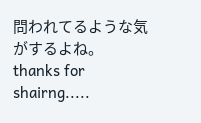問われてるような気がするよね。
thanks for shairng.....